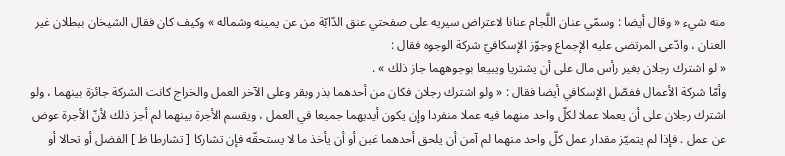منه شيء « وقال أيضا : وسمّي عنان اللَّجام عنانا لاعتراض سيريه على صفحتي عنق الدّابّة من عن يمينه وشماله » وكيف كان فقال الشيخان ببطلان غير العنان ، وادّعى المرتضى عليه الإجماع وجوّز الإسكافيّ شركة الوجوه فقال :
« لو اشترك رجلان بغير رأس مال على أن يشتريا ويبيعا بوجوههما جاز ذلك » .
وأمّا شركة الأعمال ففصّل الإسكافي أيضا فقال : « ولو اشترك رجلان فكان من أحدهما بذر وبقر وعلى الآخر العمل والخراج كانت الشركة جائزة بينهما ، ولو اشترك رجلان على أن يعملا عملا لكلّ واحد منهما فيه عملا منفردا وإن يكون أيديهما جميعا في العمل ، ويقسم الأجرة بينهما لم أجز ذلك لأنّ الأجرة عوض عن عمل . فإذا لم يتميّز مقدار عمل كلّ واحد منهما لم آمن أن يلحق أحدهما غبن أو أن يأخذ ما لا يستحقّه فإن تشاركا [ تشارطا ظ ] الفضل أو تحالا أو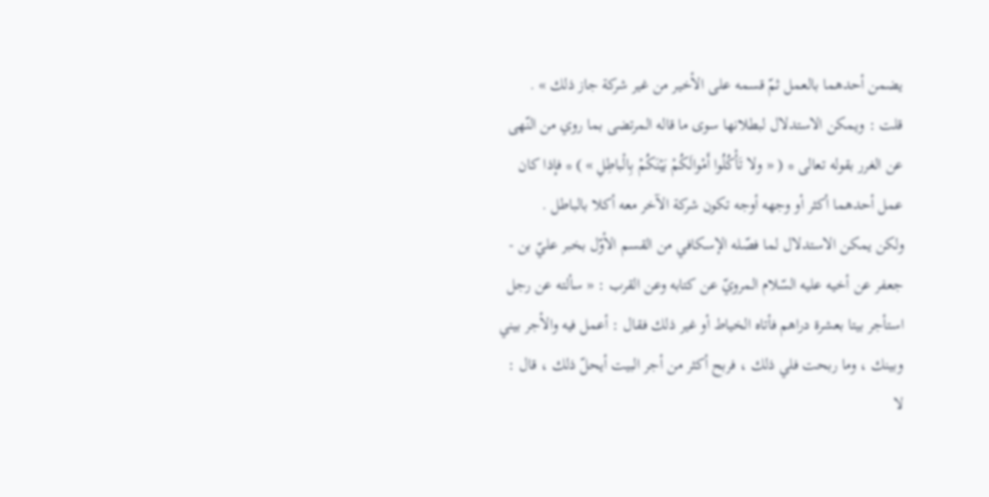يضمن أحدهما بالعمل ثمّ قسمه على الأخير من غير شركة جاز ذلك » .
قلت : ويمكن الاستدلال لبطلانها سوى ما قاله المرتضى بما روي من النّهى عن الغرر بقوله تعالى * ( « ولا تَأْكُلُوا أَمْوالَكُمْ بَيْنَكُمْ بِالْباطِلِ » ) * فإذا كان عمل أحدهما أكثر أو وجهه أوجه تكون شركة الآخر معه أكلا بالباطل .
ولكن يمكن الاستدلال لما فصّله الإسكافي من القسم الأوّل بخبر عليّ بن - جعفر عن أخيه عليه السّلام المرويّ عن كتابه وعن القرب : « سألته عن رجل استأجر بيتا بعشرة دراهم فأتاه الخياط أو غير ذلك فقال : أعمل فيه والأجر بيني وبينك ، وما ربحت فلي ذلك ، فربح أكثر من أجر البيت أيحلّ ذلك ، قال :
لا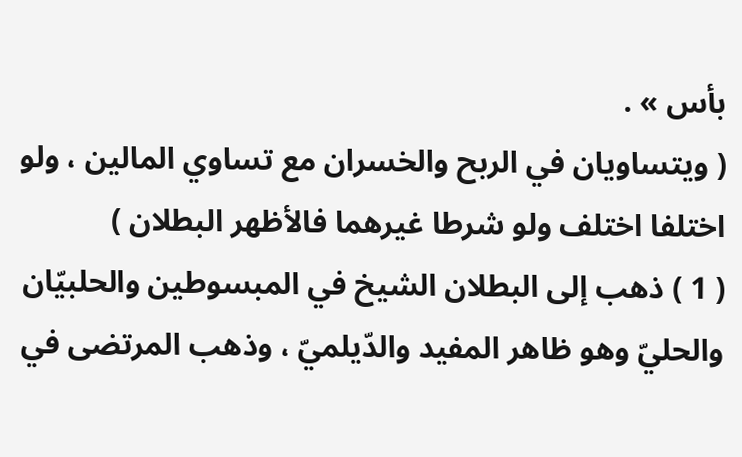بأس » .
( ويتساويان في الربح والخسران مع تساوي المالين ، ولو اختلفا اختلف ولو شرطا غيرهما فالأظهر البطلان )
( 1 ) ذهب إلى البطلان الشيخ في المبسوطين والحلبيّان والحليّ وهو ظاهر المفيد والدّيلميّ ، وذهب المرتضى في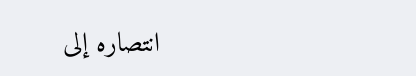انتصاره إلى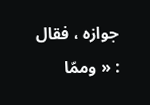جوازه ، فقال : « وممّا